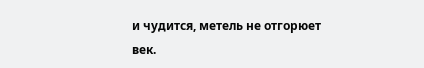и чудится, метель не отгорюет век.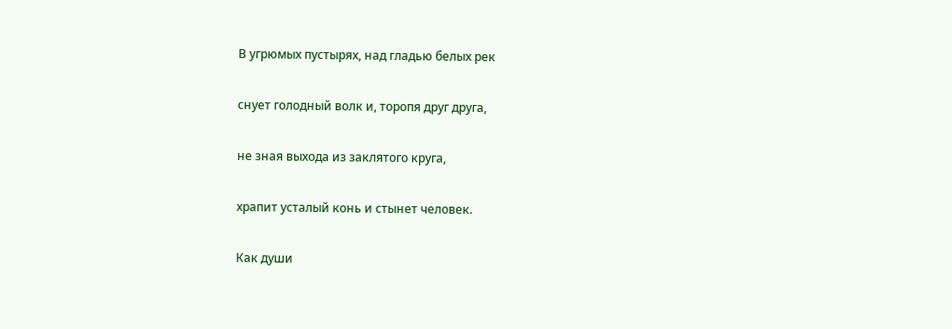В угрюмых пустырях, над гладью белых рек

снует голодный волк и, торопя друг друга,

не зная выхода из заклятого круга,

храпит усталый конь и стынет человек.

Как души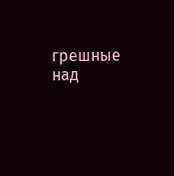грешные над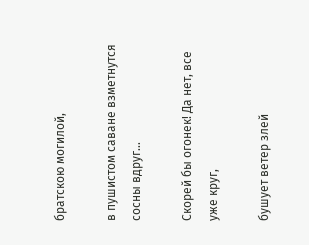братскою могилой,

в пушистом саване взметнутся сосны вдруг…

Скорей бы огонек! Да нет, все уже круг,

бушует ветер злей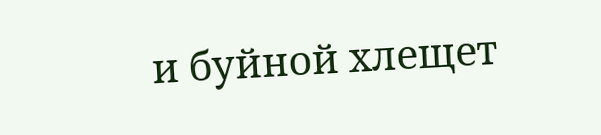и буйной хлещет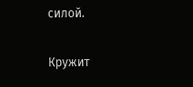силой.

Кружит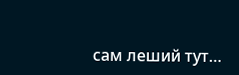сам леший тут…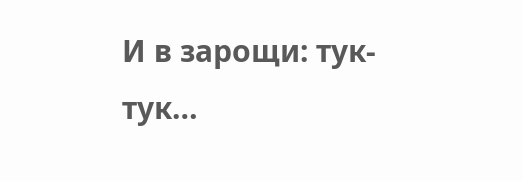И в зарощи: тук-тук…